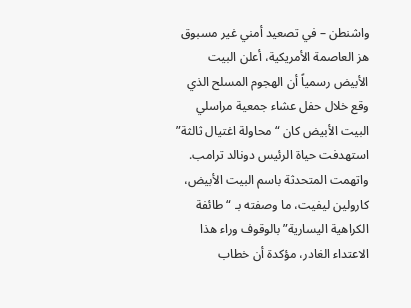واشنطن – في تصعيد أمني غير مسبوق هز العاصمة الأمريكية، أعلن البيت الأبيض رسمياً أن الهجوم المسلح الذي وقع خلال حفل عشاء جمعية مراسلي البيت الأبيض كان “محاولة اغتيال ثالثة” استهدفت حياة الرئيس دونالد ترامب. واتهمت المتحدثة باسم البيت الأبيض، كارولين ليفيت، ما وصفته بـ “طائفة الكراهية اليسارية” بالوقوف وراء هذا الاعتداء الغادر، مؤكدة أن خطاب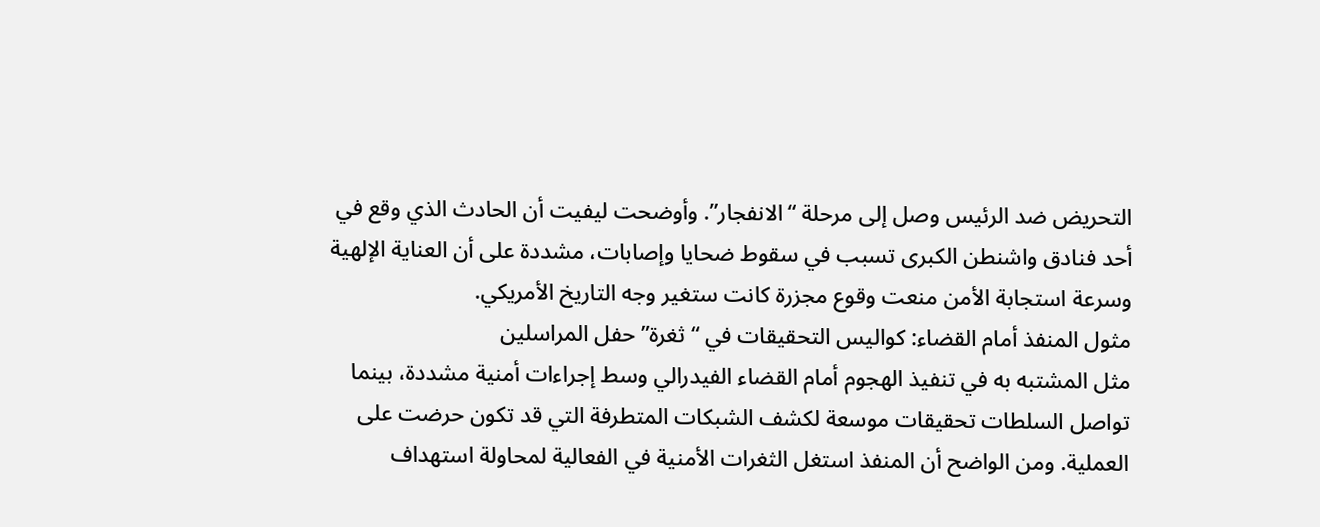التحريض ضد الرئيس وصل إلى مرحلة “الانفجار”. وأوضحت ليفيت أن الحادث الذي وقع في أحد فنادق واشنطن الكبرى تسبب في سقوط ضحايا وإصابات، مشددة على أن العناية الإلهية وسرعة استجابة الأمن منعت وقوع مجزرة كانت ستغير وجه التاريخ الأمريكي.
مثول المنفذ أمام القضاء: كواليس التحقيقات في “ثغرة” حفل المراسلين
مثل المشتبه به في تنفيذ الهجوم أمام القضاء الفيدرالي وسط إجراءات أمنية مشددة، بينما تواصل السلطات تحقيقات موسعة لكشف الشبكات المتطرفة التي قد تكون حرضت على العملية. ومن الواضح أن المنفذ استغل الثغرات الأمنية في الفعالية لمحاولة استهداف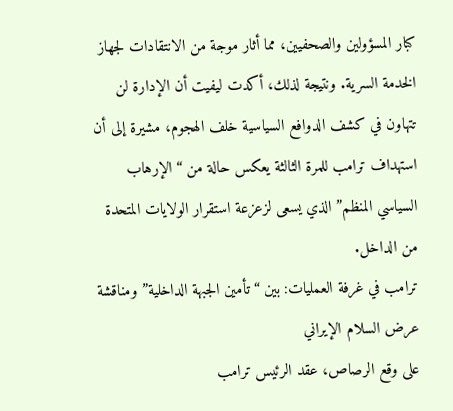كبار المسؤولين والصحفيين، مما أثار موجة من الانتقادات لجهاز الخدمة السرية. ونتيجة لذلك، أكدت ليفيت أن الإدارة لن تتهاون في كشف الدوافع السياسية خلف الهجوم، مشيرة إلى أن استهداف ترامب للمرة الثالثة يعكس حالة من “الإرهاب السياسي المنظم” الذي يسعى لزعزعة استقرار الولايات المتحدة من الداخل.
ترامب في غرفة العمليات: بين “تأمين الجبهة الداخلية” ومناقشة عرض السلام الإيراني
على وقع الرصاص، عقد الرئيس ترامب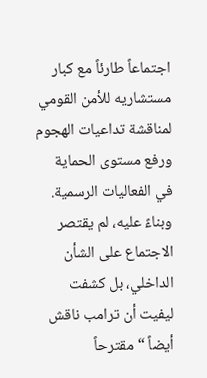اجتماعاً طارئاً مع كبار مستشاريه للأمن القومي لمناقشة تداعيات الهجوم ورفع مستوى الحماية في الفعاليات الرسمية. وبناءً عليه، لم يقتصر الاجتماع على الشأن الداخلي، بل كشفت ليفيت أن ترامب ناقش أيضاً “مقترحاً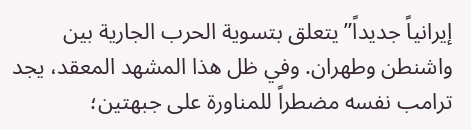إيرانياً جديداً” يتعلق بتسوية الحرب الجارية بين واشنطن وطهران. وفي ظل هذا المشهد المعقد، يجد ترامب نفسه مضطراً للمناورة على جبهتين؛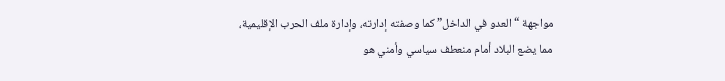مواجهة “العدو في الداخل” كما وصفته إدارته، وإدارة ملف الحرب الإقليمية، مما يضع البلاد أمام منعطف سياسي وأمني هو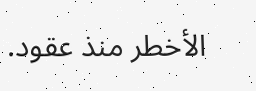الأخطر منذ عقود.